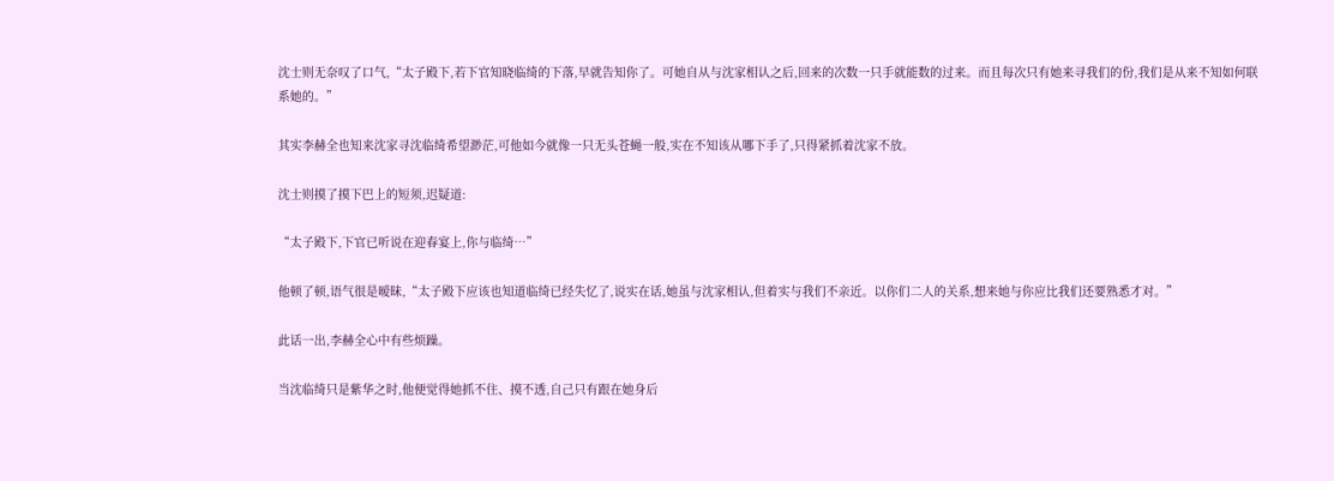沈士则无奈叹了口气,“太子殿下,若下官知晓临绮的下落,早就告知你了。可她自从与沈家相认之后,回来的次数一只手就能数的过来。而且每次只有她来寻我们的份,我们是从来不知如何联系她的。”

其实李赫全也知来沈家寻沈临绮希望渺茫,可他如今就像一只无头苍蝇一般,实在不知该从哪下手了,只得紧抓着沈家不放。

沈士则摸了摸下巴上的短须,迟疑道:

“太子殿下,下官已听说在迎春宴上,你与临绮…”

他顿了顿,语气很是暧昧,“太子殿下应该也知道临绮已经失忆了,说实在话,她虽与沈家相认,但着实与我们不亲近。以你们二人的关系,想来她与你应比我们还要熟悉才对。”

此话一出,李赫全心中有些烦躁。

当沈临绮只是紫华之时,他便觉得她抓不住、摸不透,自己只有跟在她身后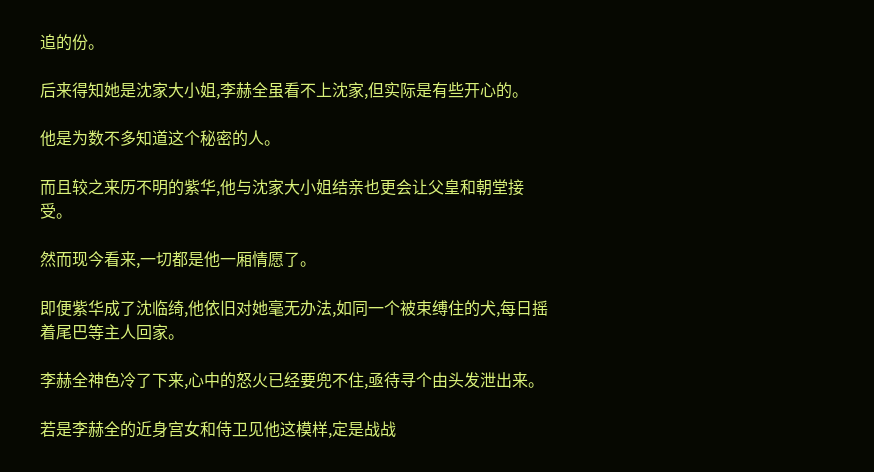追的份。

后来得知她是沈家大小姐,李赫全虽看不上沈家,但实际是有些开心的。

他是为数不多知道这个秘密的人。

而且较之来历不明的紫华,他与沈家大小姐结亲也更会让父皇和朝堂接受。

然而现今看来,一切都是他一厢情愿了。

即便紫华成了沈临绮,他依旧对她毫无办法,如同一个被束缚住的犬,每日摇着尾巴等主人回家。

李赫全神色冷了下来,心中的怒火已经要兜不住,亟待寻个由头发泄出来。

若是李赫全的近身宫女和侍卫见他这模样,定是战战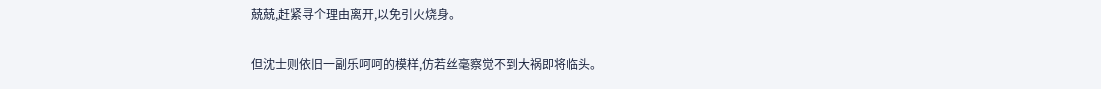兢兢,赶紧寻个理由离开,以免引火烧身。

但沈士则依旧一副乐呵呵的模样,仿若丝毫察觉不到大祸即将临头。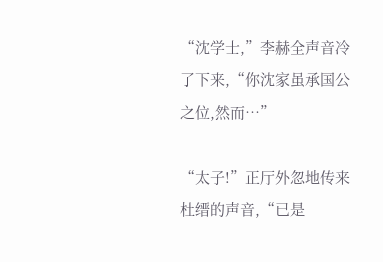“沈学士,”李赫全声音冷了下来,“你沈家虽承国公之位,然而…”

“太子!”正厅外忽地传来杜缙的声音,“已是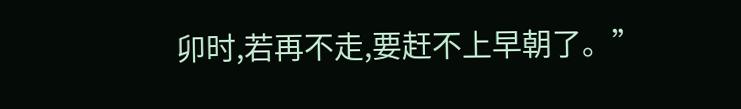卯时,若再不走,要赶不上早朝了。”